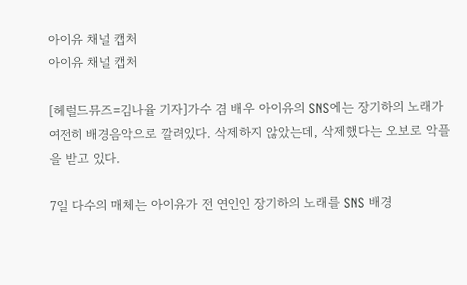아이유 채널 캡처
아이유 채널 캡처

[헤럴드뮤즈=김나율 기자]가수 겸 배우 아이유의 SNS에는 장기하의 노래가 여전히 배경음악으로 깔려있다. 삭제하지 않았는데, 삭제했다는 오보로 악플을 받고 있다.

7일 다수의 매체는 아이유가 전 연인인 장기하의 노래를 SNS 배경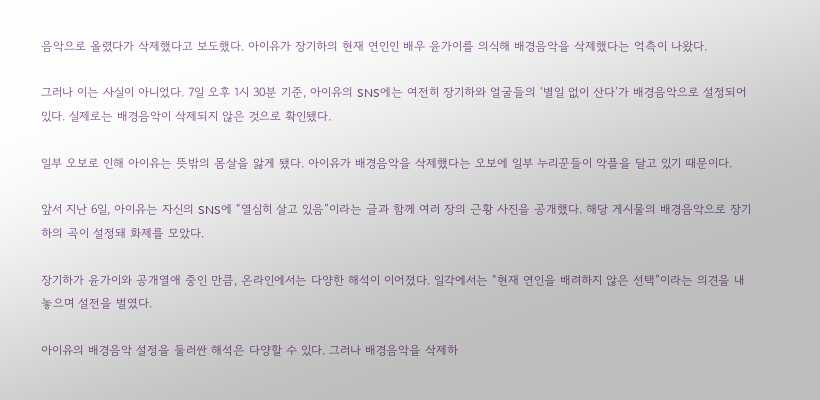음악으로 올렸다가 삭제했다고 보도했다. 아이유가 장기하의 현재 연인인 배우 윤가이를 의식해 배경음악을 삭제했다는 억측이 나왔다.

그러나 이는 사실이 아니었다. 7일 오후 1시 30분 기준, 아이유의 SNS에는 여전히 장기하와 얼굴들의 ‘별일 없이 산다’가 배경음악으로 설정되어 있다. 실제로는 배경음악이 삭제되지 않은 것으로 확인됐다.

일부 오보로 인해 아이유는 뜻밖의 몸살을 앓게 됐다. 아이유가 배경음악을 삭제했다는 오보에 일부 누리꾼들이 악플을 달고 있기 때문이다.

앞서 지난 6일, 아이유는 자신의 SNS에 “열심히 살고 있음”이라는 글과 함께 여러 장의 근황 사진을 공개했다. 해당 게시물의 배경음악으로 장기하의 곡이 설정돼 화제를 모았다.

장기하가 윤가이와 공개열애 중인 만큼, 온라인에서는 다양한 해석이 이어졌다. 일각에서는 “현재 연인을 배려하지 않은 선택”이라는 의견을 내놓으며 설전을 벌였다.

아이유의 배경음악 설정을 둘러싼 해석은 다양할 수 있다. 그러나 배경음악을 삭제하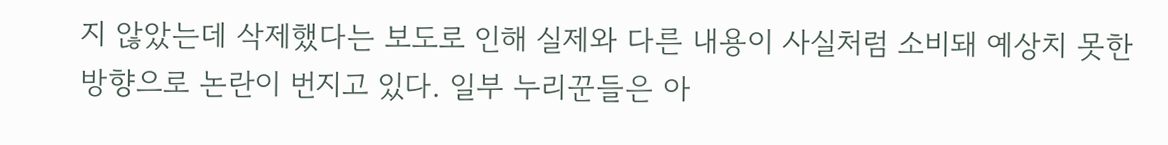지 않았는데 삭제했다는 보도로 인해 실제와 다른 내용이 사실처럼 소비돼 예상치 못한 방향으로 논란이 번지고 있다. 일부 누리꾼들은 아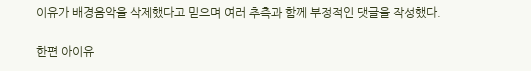이유가 배경음악을 삭제했다고 믿으며 여러 추측과 함께 부정적인 댓글을 작성했다.

한편 아이유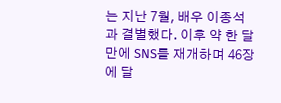는 지난 7월, 배우 이종석과 결별했다. 이후 약 한 달 만에 SNS를 재개하며 46장에 달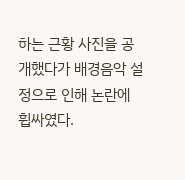하는 근황 사진을 공개했다가 배경음악 설정으로 인해 논란에 휩싸였다.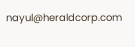nayul@heraldcorp.com